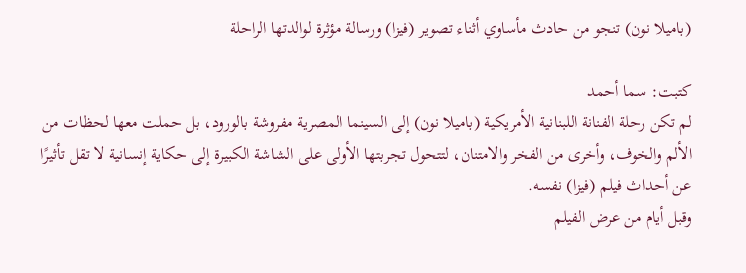(باميلا نون) تنجو من حادث مأساوي أثناء تصوير (فيزا) ورسالة مؤثرة لوالدتها الراحلة

كتبت: سما أحمد
لم تكن رحلة الفنانة اللبنانية الأمريكية (باميلا نون) إلى السينما المصرية مفروشة بالورود، بل حملت معها لحظات من الألم والخوف، وأخرى من الفخر والامتنان، لتتحول تجربتها الأولى على الشاشة الكبيرة إلى حكاية إنسانية لا تقل تأثيرًا عن أحداث فيلم (فيزا) نفسه.
وقبل أيام من عرض الفيلم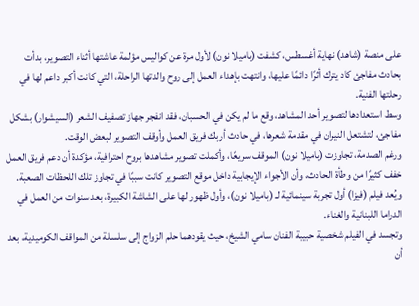على منصة (شاهد) نهاية أغسطس، كشفت (باميلا نون) لأول مرة عن كواليس مؤلمة عاشتها أثناء التصوير، بدأت بحادث مفاجئ كاد يترك أثرًا دائمًا عليها، وانتهت بإهداء العمل إلى روح والدتها الراحلة، التي كانت أكبر داعم لها في رحلتها الفنية.
وسط استعدادها لتصوير أحد المشاهد، وقع ما لم يكن في الحسبان، فقد انفجر جهاز تصفيف الشعر (السيشوار) بشكل مفاجئ، لتشتعل النيران في مقدمة شعرها، في حادث أربك فريق العمل وأوقف التصوير لبعض الوقت.
ورغم الصدمة، تجاوزت (باميلا نون) الموقف سريعًا، وأكملت تصوير مشاهدها بروح احترافية، مؤكدة أن دعم فريق العمل خفف كثيرًا من وطأة الحادث، وأن الأجواء الإيجابية داخل موقع التصوير كانت سببًا في تجاوز تلك اللحظات الصعبة.
ويُعد فيلم (فيزا) أول تجربة سينمائية لـ (باميلا نون)، وأول ظهور لها على الشاشة الكبيرة، بعد سنوات من العمل في الدراما اللبنانية والغناء.
وتجسد في الفيلم شخصية حبيبة الفنان سامي الشيخ، حيث يقودهما حلم الزواج إلى سلسلة من المواقف الكوميدية، بعد أن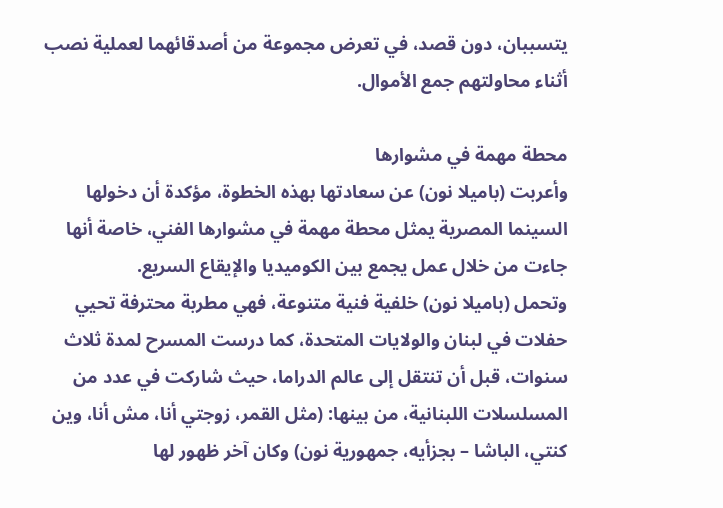يتسببان، دون قصد، في تعرض مجموعة من أصدقائهما لعملية نصب أثناء محاولتهم جمع الأموال.

محطة مهمة في مشوارها
وأعربت (باميلا نون) عن سعادتها بهذه الخطوة، مؤكدة أن دخولها السينما المصرية يمثل محطة مهمة في مشوارها الفني، خاصة أنها جاءت من خلال عمل يجمع بين الكوميديا والإيقاع السريع.
وتحمل (باميلا نون) خلفية فنية متنوعة، فهي مطربة محترفة تحيي حفلات في لبنان والولايات المتحدة، كما درست المسرح لمدة ثلاث سنوات، قبل أن تنتقل إلى عالم الدراما، حيث شاركت في عدد من المسلسلات اللبنانية، من بينها: (مثل القمر، زوجتي أنا، مش أنا، وين كنتي، الباشا – بجزأيه، جمهورية نون) وكان آخر ظهور لها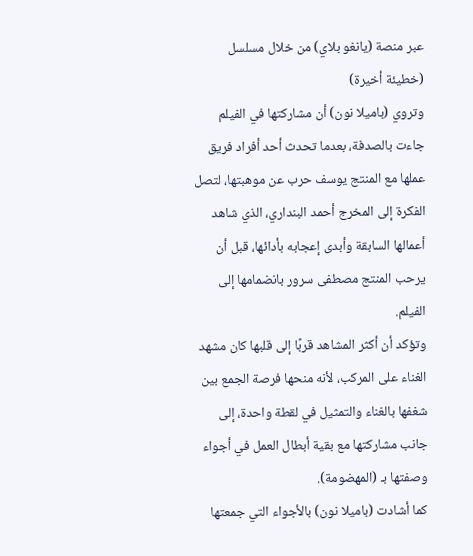عبر منصة (يانغو بلاي) من خلال مسلسل (خطيئة أخيرة)
وتروي (باميلا نون) أن مشاركتها في الفيلم جاءت بالصدفة، بعدما تحدث أحد أفراد فريق عملها مع المنتج يوسف حرب عن موهبتها، لتصل الفكرة إلى المخرج أحمد البنداري، الذي شاهد أعمالها السابقة وأبدى إعجابه بأدائها، قبل أن يرحب المنتج مصطفى سرور بانضمامها إلى الفيلم.
وتؤكد أن أكثر المشاهد قربًا إلى قلبها كان مشهد الغناء على المركب، لأنه منحها فرصة الجمع بين شغفها بالغناء والتمثيل في لقطة واحدة، إلى جانب مشاركتها مع بقية أبطال العمل في أجواء وصفتها بـ (المهضومة).
كما أشادت (باميلا نون) بالأجواء التي جمعتها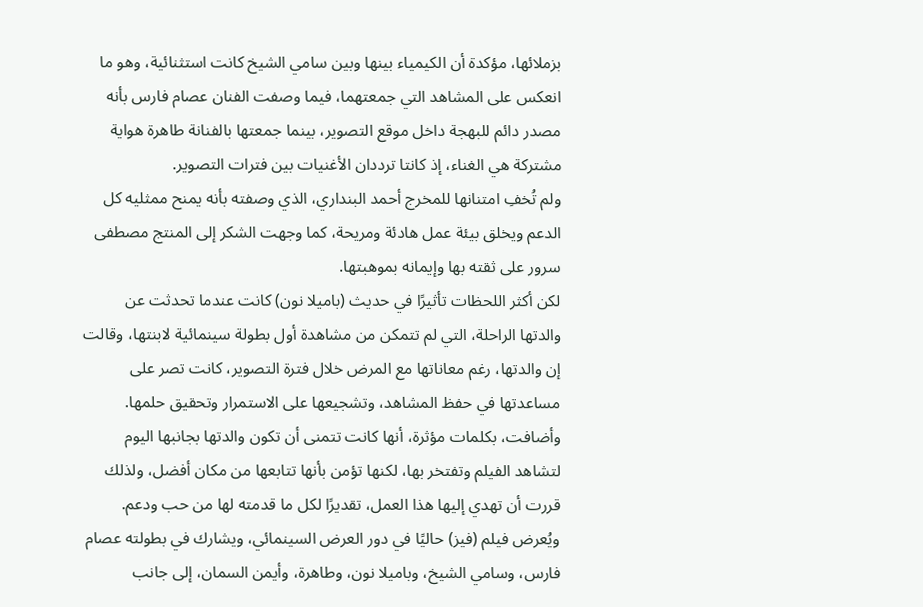بزملائها، مؤكدة أن الكيمياء بينها وبين سامي الشيخ كانت استثنائية، وهو ما انعكس على المشاهد التي جمعتهما، فيما وصفت الفنان عصام فارس بأنه مصدر دائم للبهجة داخل موقع التصوير، بينما جمعتها بالفنانة طاهرة هواية مشتركة هي الغناء، إذ كانتا ترددان الأغنيات بين فترات التصوير.
ولم تُخفِ امتنانها للمخرج أحمد البنداري، الذي وصفته بأنه يمنح ممثليه كل الدعم ويخلق بيئة عمل هادئة ومريحة، كما وجهت الشكر إلى المنتج مصطفى سرور على ثقته بها وإيمانه بموهبتها.
لكن أكثر اللحظات تأثيرًا في حديث (باميلا نون) كانت عندما تحدثت عن والدتها الراحلة، التي لم تتمكن من مشاهدة أول بطولة سينمائية لابنتها، وقالت إن والدتها، رغم معاناتها مع المرض خلال فترة التصوير، كانت تصر على مساعدتها في حفظ المشاهد، وتشجيعها على الاستمرار وتحقيق حلمها.
وأضافت، بكلمات مؤثرة، أنها كانت تتمنى أن تكون والدتها بجانبها اليوم لتشاهد الفيلم وتفتخر بها، لكنها تؤمن بأنها تتابعها من مكان أفضل، ولذلك قررت أن تهدي إليها هذا العمل، تقديرًا لكل ما قدمته لها من حب ودعم.
ويُعرض فيلم (فيز) حاليًا في دور العرض السينمائي، ويشارك في بطولته عصام فارس، وسامي الشيخ، وباميلا نون، وطاهرة، وأيمن السمان، إلى جانب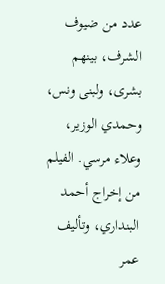عدد من ضيوف الشرف، بينهم بشرى، ولبنى ونس، وحمدي الوزير، وعلاء مرسي. الفيلم من إخراج أحمد البنداري، وتأليف عمر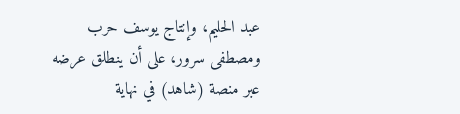عبد الحليم، وإنتاج يوسف حرب ومصطفى سرور، على أن ينطلق عرضه عبر منصة (شاهد) في نهاية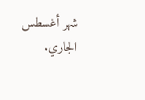شهر أغسطس الجاري.